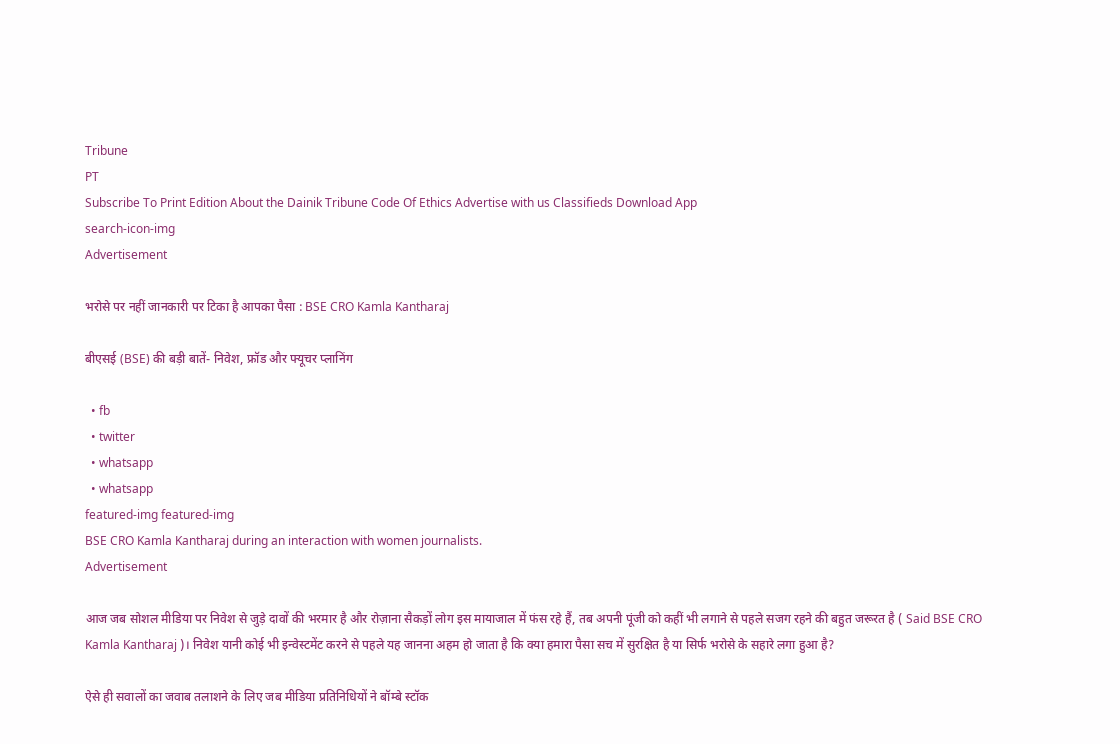Tribune
PT
Subscribe To Print Edition About the Dainik Tribune Code Of Ethics Advertise with us Classifieds Download App
search-icon-img
Advertisement

भरोसे पर नहीं जानकारी पर टिका है आपका पैसा : BSE CRO Kamla Kantharaj

बीएसई (BSE) की बड़ी बातें- निवेश, फ्रॉड और फ्यूचर प्लानिंग

  • fb
  • twitter
  • whatsapp
  • whatsapp
featured-img featured-img
BSE CRO Kamla Kantharaj during an interaction with women journalists.
Advertisement

आज जब सोशल मीडिया पर निवेश से जुड़े दावों की भरमार है और रोज़ाना सैकड़ों लोग इस मायाजाल में फंस रहे हैं, तब अपनी पूंजी को कहीं भी लगाने से पहले सजग रहने की बहुत जरूरत है ( Said BSE CRO Kamla Kantharaj )। निवेश यानी कोई भी इन्वेस्टमेंट करने से पहले यह जानना अहम हो जाता है कि क्या हमारा पैसा सच में सुरक्षित है या सिर्फ भरोसे के सहारे लगा हुआ है?

ऐसे ही सवालों का जवाब तलाशने के लिए जब मीडिया प्रतिनिधियों ने बॉम्बे स्टॉक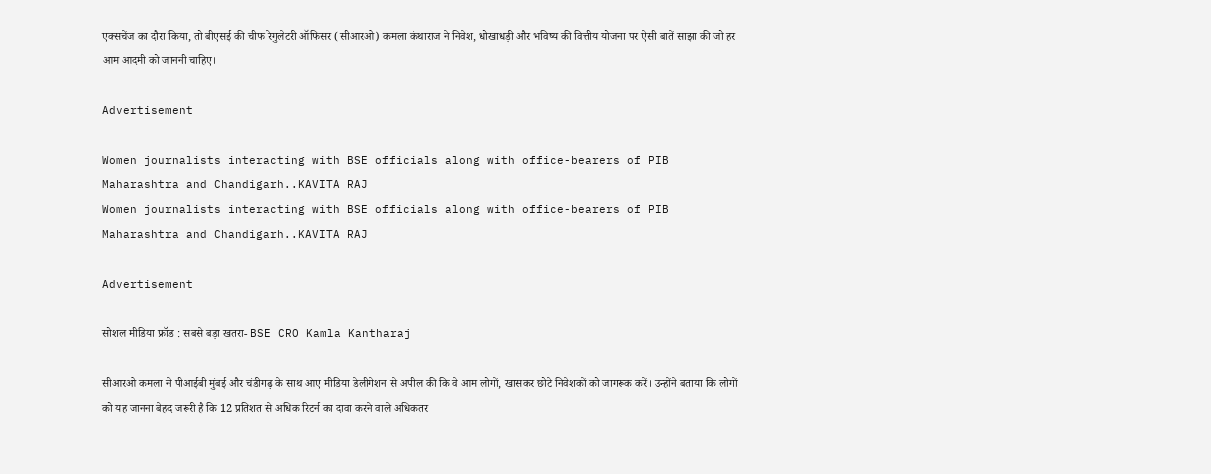एक्सचेंज का दौरा किया, तो बीएसई की चीफ रेगुलेटरी ऑफिसर (सीआरओ) कमला कंथाराज ने निवेश, धोखाधड़ी और भविष्य की वित्तीय योजना पर ऐसी बातें साझा की जो हर आम आदमी को जाननी चाहिए।

Advertisement

Women journalists interacting with BSE officials along with office-bearers of PIB Maharashtra and Chandigarh..KAVITA RAJ
Women journalists interacting with BSE officials along with office-bearers of PIB Maharashtra and Chandigarh..KAVITA RAJ

Advertisement

सोशल मीडिया फ्रॉड : सबसे बड़ा खतरा- BSE CRO Kamla Kantharaj

सीआरओ कमला ने पीआईबी मुंबई और चंडीगढ़ के साथ आए मीडिया डेलीगेशन से अपील की कि वे आम लोगों, खासकर छोटे निवेशकों को जागरूक करें। उन्होंने बताया कि लोगों को यह जानना बेहद जरूरी है कि 12 प्रतिशत से अधिक रिटर्न का दावा करने वाले अधिकतर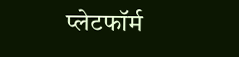प्लेटफॉर्म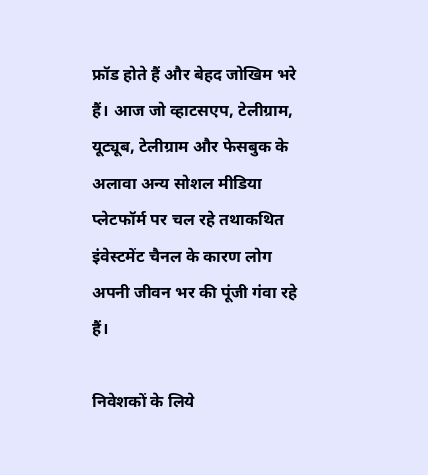फ्रॉड होते हैं और बेहद जोखिम भरे हैं। आज जो व्हाटसएप, टेलीग्राम, यूट्यूब, टेलीग्राम और फेसबुक के अलावा अन्य सोशल मीडिया प्लेटफॉर्म पर चल रहे तथाकथित इंवेस्टमेंट चैनल के कारण लोग अपनी जीवन भर की पूंजी गंवा रहे हैं।

निवेशकों के लिये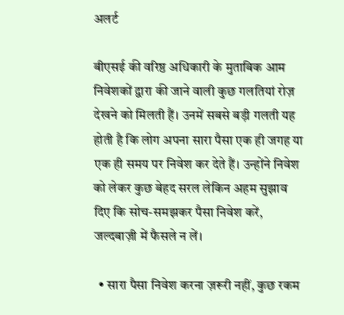अलर्ट

बीएसई की वरिष्ठ अधिकारी के मुताबिक आम निवेशकों द्वारा की जाने वाली कुछ गलतियां रोज़ देखने को मिलती हैं। उनमें सबसे बड़ी गलती यह होती है कि लोग अपना सारा पैसा एक ही जगह या एक ही समय पर निवेश कर देते हैं। उन्होंने निवेश को लेकर कुछ बेहद सरल लेकिन अहम सुझाव दिए कि सोच-समझकर पैसा निवेश करें, जल्दबाज़ी में फैसले न लें।

  • सारा पैसा निवेश करना ज़रूरी नहीं, कुछ रकम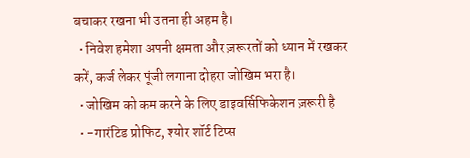बचाकर रखना भी उतना ही अहम है।
  • निवेश हमेशा अपनी क्षमता और ज़रूरतों को ध्यान में रखकर करें, कर्ज लेकर पूंजी लगाना दोहरा जोखिम भरा है।
  • जोखिम को कम करने के लिए डाइवर्सिफिकेशन ज़रूरी है
  • -गारंटिड प्रोफिट, श्योर शॉर्ट टिप्स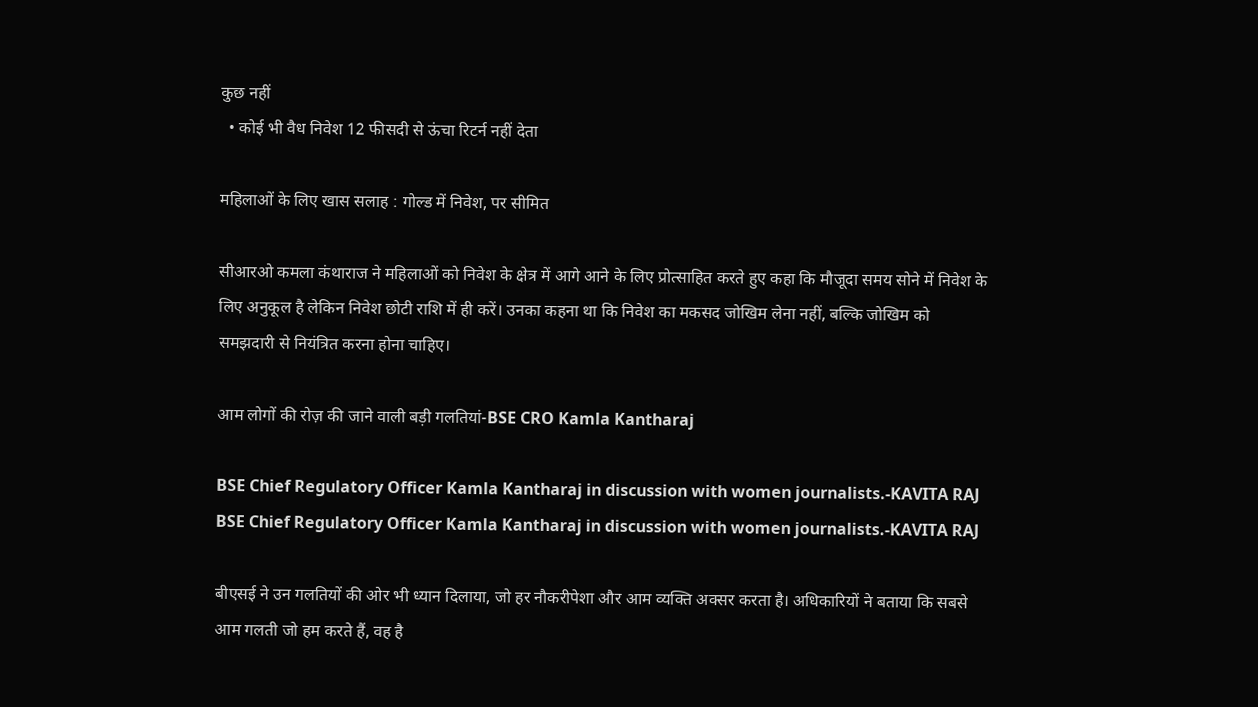कुछ नहीं
  • कोई भी वैध निवेश 12 फीसदी से ऊंचा रिटर्न नहीं देता

महिलाओं के लिए खास सलाह : गोल्ड में निवेश, पर सीमित

सीआरओ कमला कंथाराज ने महिलाओं को निवेश के क्षेत्र में आगे आने के लिए प्रोत्साहित करते हुए कहा कि मौजूदा समय सोने में निवेश के लिए अनुकूल है लेकिन निवेश छोटी राशि में ही करें। उनका कहना था कि निवेश का मकसद जोखिम लेना नहीं, बल्कि जोखिम को समझदारी से नियंत्रित करना होना चाहिए।

आम लोगों की रोज़ की जाने वाली बड़ी गलतियां-BSE CRO Kamla Kantharaj

BSE Chief Regulatory Officer Kamla Kantharaj in discussion with women journalists.-KAVITA RAJ
BSE Chief Regulatory Officer Kamla Kantharaj in discussion with women journalists.-KAVITA RAJ

बीएसई ने उन गलतियों की ओर भी ध्यान दिलाया, जो हर नौकरीपेशा और आम व्यक्ति अक्सर करता है। अधिकारियों ने बताया कि सबसे आम गलती जो हम करते हैं, वह है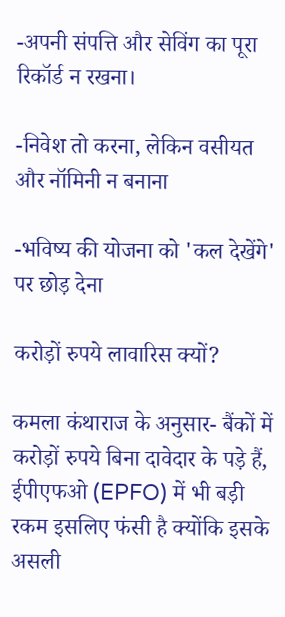-अपनी संपत्ति और सेविंग का पूरा रिकॉर्ड न रखना।

-निवेश तो करना, लेकिन वसीयत और नॉमिनी न बनाना

-भविष्य की योजना को 'कल देखेंगे' पर छोड़ देना

करोड़ों रुपये लावारिस क्यों?

कमला कंथाराज के अनुसार- बैंकों में करोड़ों रुपये बिना दावेदार के पड़े हैं, ईपीएफओ (EPFO) में भी बड़ी रकम इसलिए फंसी है क्योंकि इसके असली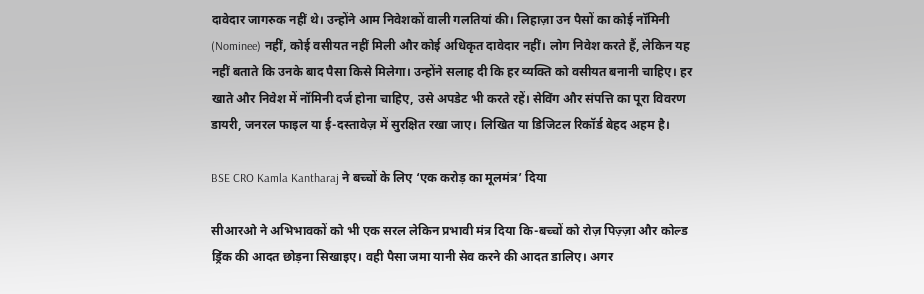दावेदार जागरुक नहीं थे। उन्होंने आम निवेशकों वाली गलतियां की। लिहाज़ा उन पैसों का कोई नॉमिनी (Nominee) नहीं, कोई वसीयत नहीं मिली और कोई अधिकृत दावेदार नहीं। लोग निवेश करते हैं, लेकिन यह नहीं बताते कि उनके बाद पैसा किसे मिलेगा। उन्होंने सलाह दी कि हर व्यक्ति को वसीयत बनानी चाहिए। हर खाते और निवेश में नॉमिनी दर्ज होना चाहिए, उसे अपडेट भी करते रहें। सेविंग और संपत्ति का पूरा विवरण डायरी, जनरल फाइल या ई-दस्तावेज़ में सुरक्षित रखा जाए। लिखित या डिजिटल रिकॉर्ड बेहद अहम है।

BSE CRO Kamla Kantharaj ने बच्चों के लिए ‘एक करोड़ का मूलमंत्र’ दिया

सीआरओ ने अभिभावकों को भी एक सरल लेकिन प्रभावी मंत्र दिया कि-बच्चों को रोज़ पिज़्ज़ा और कोल्ड ड्रिंक की आदत छोड़ना सिखाइए। वही पैसा जमा यानी सेव करने की आदत डालिए। अगर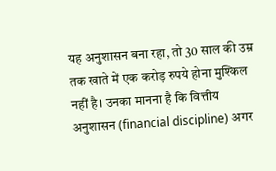यह अनुशासन बना रहा, तो 30 साल की उम्र तक खाते में एक करोड़ रुपये होना मुश्किल नहीं है। उनका मानना है कि वित्तीय अनुशासन (financial discipline) अगर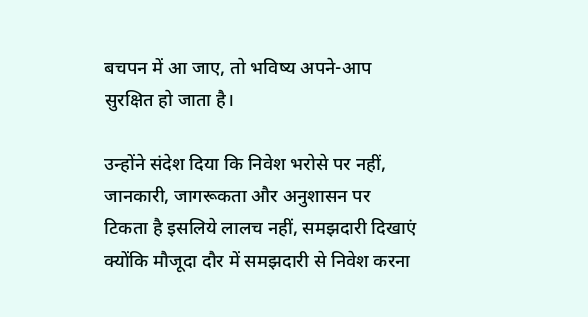बचपन में आ जाए, तो भविष्य अपने-आप सुरक्षित हो जाता है।

उन्होंने संदेश दिया कि निवेश भरोसे पर नहीं, जानकारी, जागरूकता और अनुशासन पर टिकता है इसलिये लालच नहीं, समझदारी दिखाएं क्योंकि मौजूदा दौर में समझदारी से निवेश करना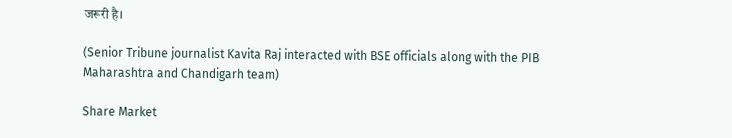जरूरी है।

(Senior Tribune journalist Kavita Raj interacted with BSE officials along with the PIB Maharashtra and Chandigarh team)

Share Market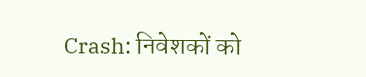Crash: निवेशकों को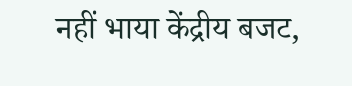नहीं भाया केंद्रीय बजट,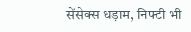सेंसेक्स धड़ाम, निफ्टी भी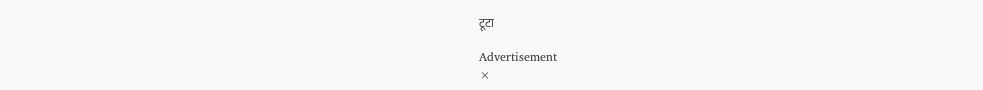टूटा

Advertisement
×